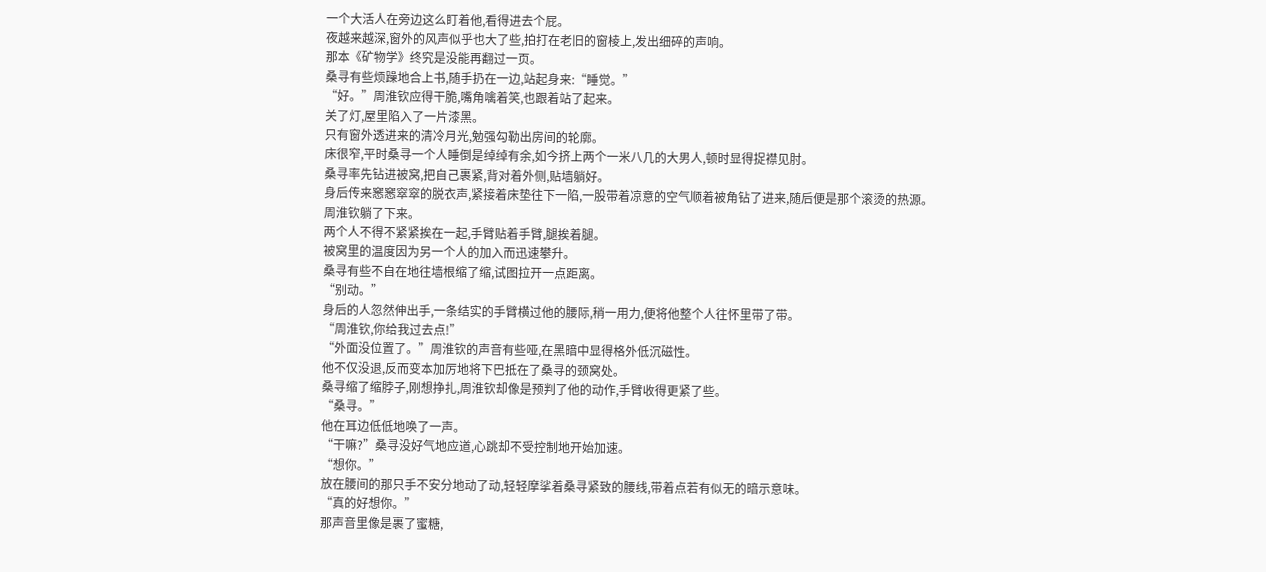一个大活人在旁边这么盯着他,看得进去个屁。
夜越来越深,窗外的风声似乎也大了些,拍打在老旧的窗棱上,发出细碎的声响。
那本《矿物学》终究是没能再翻过一页。
桑寻有些烦躁地合上书,随手扔在一边,站起身来:“睡觉。”
“好。”周淮钦应得干脆,嘴角噙着笑,也跟着站了起来。
关了灯,屋里陷入了一片漆黑。
只有窗外透进来的清冷月光,勉强勾勒出房间的轮廓。
床很窄,平时桑寻一个人睡倒是绰绰有余,如今挤上两个一米八几的大男人,顿时显得捉襟见肘。
桑寻率先钻进被窝,把自己裹紧,背对着外侧,贴墙躺好。
身后传来窸窸窣窣的脱衣声,紧接着床垫往下一陷,一股带着凉意的空气顺着被角钻了进来,随后便是那个滚烫的热源。
周淮钦躺了下来。
两个人不得不紧紧挨在一起,手臂贴着手臂,腿挨着腿。
被窝里的温度因为另一个人的加入而迅速攀升。
桑寻有些不自在地往墙根缩了缩,试图拉开一点距离。
“别动。”
身后的人忽然伸出手,一条结实的手臂横过他的腰际,稍一用力,便将他整个人往怀里带了带。
“周淮钦,你给我过去点!”
“外面没位置了。”周淮钦的声音有些哑,在黑暗中显得格外低沉磁性。
他不仅没退,反而变本加厉地将下巴抵在了桑寻的颈窝处。
桑寻缩了缩脖子,刚想挣扎,周淮钦却像是预判了他的动作,手臂收得更紧了些。
“桑寻。”
他在耳边低低地唤了一声。
“干嘛?”桑寻没好气地应道,心跳却不受控制地开始加速。
“想你。”
放在腰间的那只手不安分地动了动,轻轻摩挲着桑寻紧致的腰线,带着点若有似无的暗示意味。
“真的好想你。”
那声音里像是裹了蜜糖,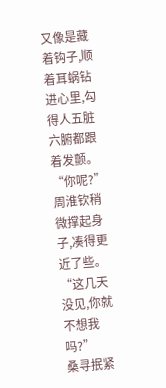又像是藏着钩子,顺着耳蜗钻进心里,勾得人五脏六腑都跟着发颤。
“你呢?”周淮钦稍微撑起身子,凑得更近了些。
“这几天没见,你就不想我吗?”
桑寻抿紧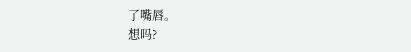了嘴唇。
想吗?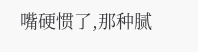嘴硬惯了,那种腻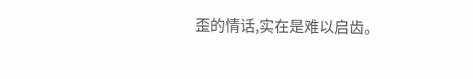歪的情话,实在是难以启齿。